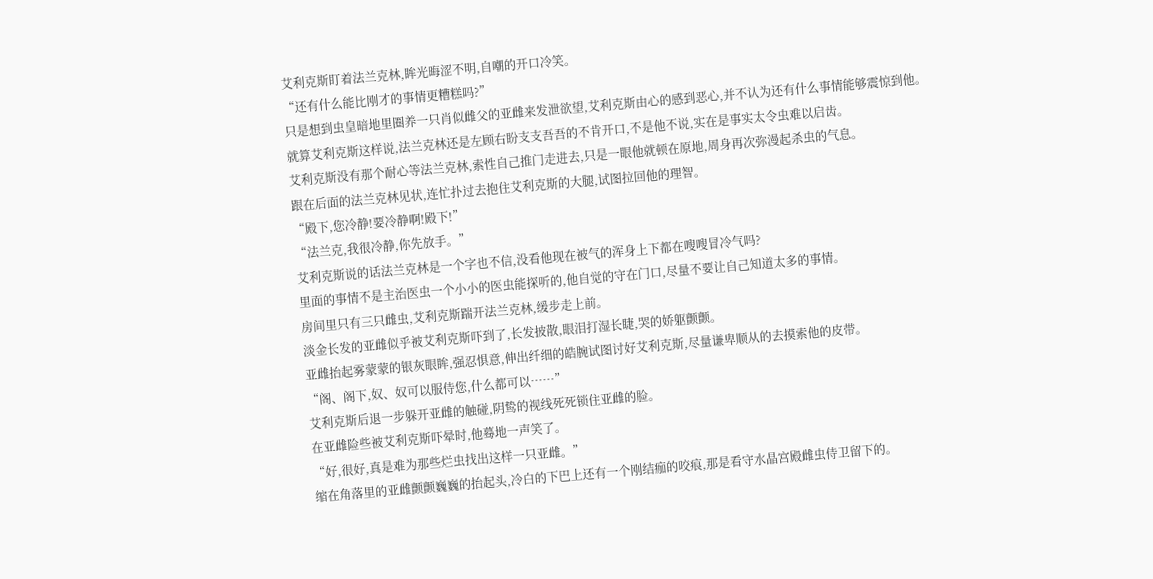艾利克斯盯着法兰克林,眸光晦涩不明,自嘲的开口冷笑。
“还有什么能比刚才的事情更糟糕吗?”
只是想到虫皇暗地里圈养一只肖似雌父的亚雌来发泄欲望,艾利克斯由心的感到恶心,并不认为还有什么事情能够震惊到他。
就算艾利克斯这样说,法兰克林还是左顾右盼支支吾吾的不肯开口,不是他不说,实在是事实太令虫难以启齿。
艾利克斯没有那个耐心等法兰克林,索性自己推门走进去,只是一眼他就顿在原地,周身再次弥漫起杀虫的气息。
跟在后面的法兰克林见状,连忙扑过去抱住艾利克斯的大腿,试图拉回他的理智。
“殿下,您冷静!要冷静啊!殿下!”
“法兰克,我很冷静,你先放手。”
艾利克斯说的话法兰克林是一个字也不信,没看他现在被气的浑身上下都在嗖嗖冒冷气吗?
里面的事情不是主治医虫一个小小的医虫能探听的,他自觉的守在门口,尽量不要让自己知道太多的事情。
房间里只有三只雌虫,艾利克斯踹开法兰克林,缓步走上前。
淡金长发的亚雌似乎被艾利克斯吓到了,长发披散,眼泪打湿长睫,哭的娇躯颤颤。
亚雌抬起雾蒙蒙的银灰眼眸,强忍惧意,伸出纤细的皓腕试图讨好艾利克斯,尽量谦卑顺从的去摸索他的皮带。
“阁、阁下,奴、奴可以服侍您,什么都可以……”
艾利克斯后退一步躲开亚雌的触碰,阴鸷的视线死死锁住亚雌的脸。
在亚雌险些被艾利克斯吓晕时,他蓦地一声笑了。
“好,很好,真是难为那些烂虫找出这样一只亚雌。”
缩在角落里的亚雌颤颤巍巍的抬起头,冷白的下巴上还有一个刚结痂的咬痕,那是看守水晶宫殿雌虫侍卫留下的。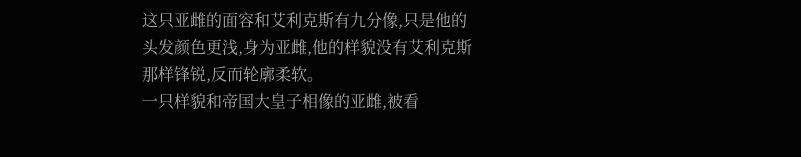这只亚雌的面容和艾利克斯有九分像,只是他的头发颜色更浅,身为亚雌,他的样貌没有艾利克斯那样锋锐,反而轮廓柔软。
一只样貌和帝国大皇子相像的亚雌,被看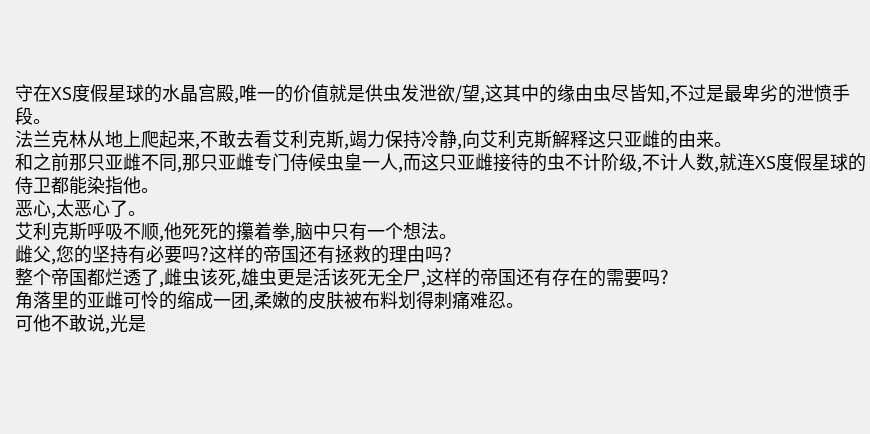守在XS度假星球的水晶宫殿,唯一的价值就是供虫发泄欲/望,这其中的缘由虫尽皆知,不过是最卑劣的泄愤手段。
法兰克林从地上爬起来,不敢去看艾利克斯,竭力保持冷静,向艾利克斯解释这只亚雌的由来。
和之前那只亚雌不同,那只亚雌专门侍候虫皇一人,而这只亚雌接待的虫不计阶级,不计人数,就连XS度假星球的侍卫都能染指他。
恶心,太恶心了。
艾利克斯呼吸不顺,他死死的攥着拳,脑中只有一个想法。
雌父,您的坚持有必要吗?这样的帝国还有拯救的理由吗?
整个帝国都烂透了,雌虫该死,雄虫更是活该死无全尸,这样的帝国还有存在的需要吗?
角落里的亚雌可怜的缩成一团,柔嫩的皮肤被布料划得刺痛难忍。
可他不敢说,光是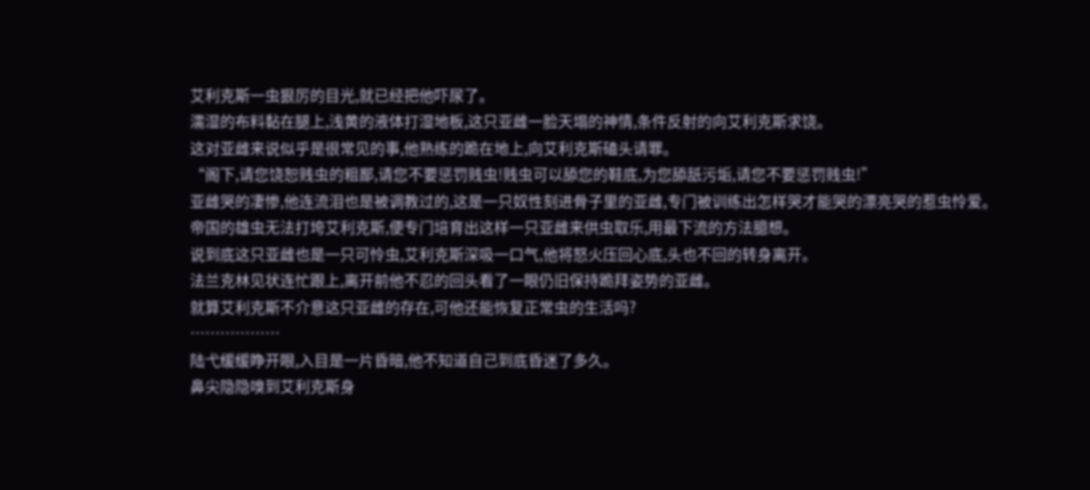艾利克斯一虫狠厉的目光,就已经把他吓尿了。
濡湿的布料黏在腿上,浅黄的液体打湿地板,这只亚雌一脸天塌的神情,条件反射的向艾利克斯求饶。
这对亚雌来说似乎是很常见的事,他熟练的跪在地上,向艾利克斯磕头请罪。
“阁下,请您饶恕贱虫的粗鄙,请您不要惩罚贱虫!贱虫可以舔您的鞋底,为您舔舐污垢,请您不要惩罚贱虫!”
亚雌哭的凄惨,他连流泪也是被调教过的,这是一只奴性刻进骨子里的亚雌,专门被训练出怎样哭才能哭的漂亮哭的惹虫怜爱。
帝国的雄虫无法打垮艾利克斯,便专门培育出这样一只亚雌来供虫取乐,用最下流的方法臆想。
说到底这只亚雌也是一只可怜虫,艾利克斯深吸一口气,他将怒火压回心底,头也不回的转身离开。
法兰克林见状连忙跟上,离开前他不忍的回头看了一眼仍旧保持跪拜姿势的亚雌。
就算艾利克斯不介意这只亚雌的存在,可他还能恢复正常虫的生活吗?
………………
陆弋缓缓睁开眼,入目是一片昏暗,他不知道自己到底昏迷了多久。
鼻尖隐隐嗅到艾利克斯身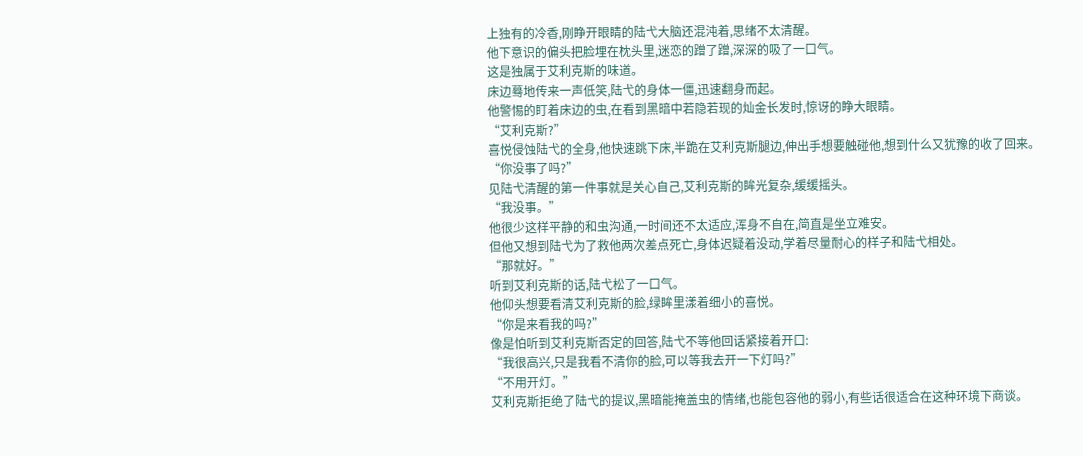上独有的冷香,刚睁开眼睛的陆弋大脑还混沌着,思绪不太清醒。
他下意识的偏头把脸埋在枕头里,迷恋的蹭了蹭,深深的吸了一口气。
这是独属于艾利克斯的味道。
床边蓦地传来一声低笑,陆弋的身体一僵,迅速翻身而起。
他警惕的盯着床边的虫,在看到黑暗中若隐若现的灿金长发时,惊讶的睁大眼睛。
“艾利克斯?”
喜悦侵蚀陆弋的全身,他快速跳下床,半跪在艾利克斯腿边,伸出手想要触碰他,想到什么又犹豫的收了回来。
“你没事了吗?”
见陆弋清醒的第一件事就是关心自己,艾利克斯的眸光复杂,缓缓摇头。
“我没事。”
他很少这样平静的和虫沟通,一时间还不太适应,浑身不自在,简直是坐立难安。
但他又想到陆弋为了救他两次差点死亡,身体迟疑着没动,学着尽量耐心的样子和陆弋相处。
“那就好。”
听到艾利克斯的话,陆弋松了一口气。
他仰头想要看清艾利克斯的脸,绿眸里漾着细小的喜悦。
“你是来看我的吗?”
像是怕听到艾利克斯否定的回答,陆弋不等他回话紧接着开口:
“我很高兴,只是我看不清你的脸,可以等我去开一下灯吗?”
“不用开灯。”
艾利克斯拒绝了陆弋的提议,黑暗能掩盖虫的情绪,也能包容他的弱小,有些话很适合在这种环境下商谈。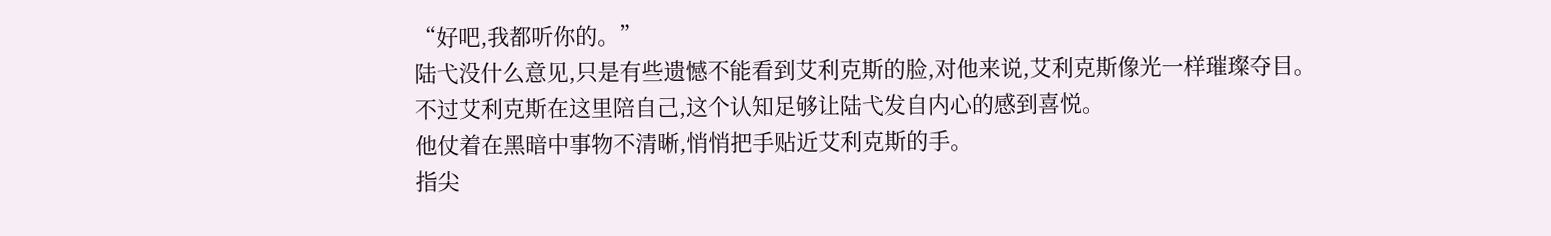“好吧,我都听你的。”
陆弋没什么意见,只是有些遗憾不能看到艾利克斯的脸,对他来说,艾利克斯像光一样璀璨夺目。
不过艾利克斯在这里陪自己,这个认知足够让陆弋发自内心的感到喜悦。
他仗着在黑暗中事物不清晰,悄悄把手贴近艾利克斯的手。
指尖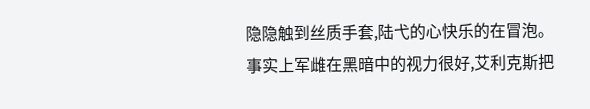隐隐触到丝质手套,陆弋的心快乐的在冒泡。
事实上军雌在黑暗中的视力很好,艾利克斯把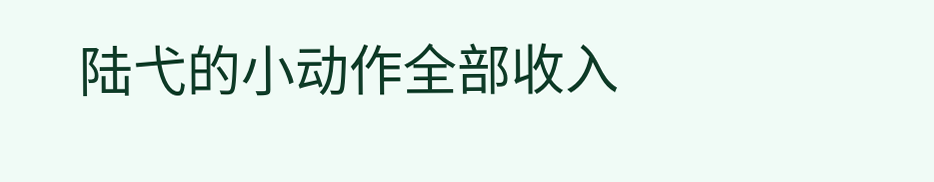陆弋的小动作全部收入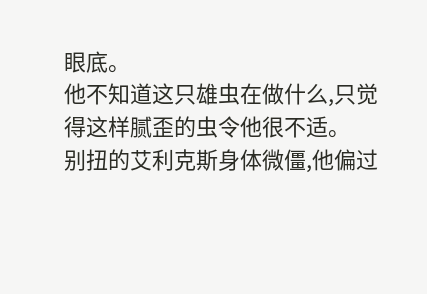眼底。
他不知道这只雄虫在做什么,只觉得这样腻歪的虫令他很不适。
别扭的艾利克斯身体微僵,他偏过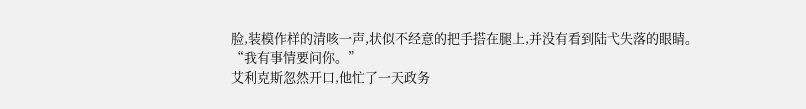脸,装模作样的清咳一声,状似不经意的把手搭在腿上,并没有看到陆弋失落的眼睛。
“我有事情要问你。”
艾利克斯忽然开口,他忙了一天政务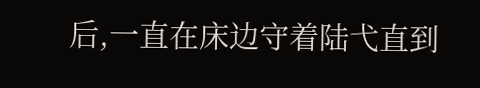后,一直在床边守着陆弋直到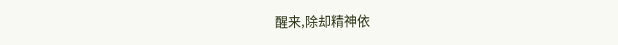醒来,除却精神依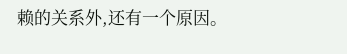赖的关系外,还有一个原因。